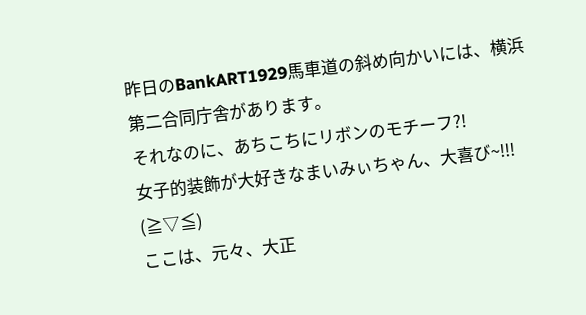昨日のBankART1929馬車道の斜め向かいには、横浜第二合同庁舎があります。
それなのに、あちこちにリボンのモチーフ?!
女子的装飾が大好きなまいみぃちゃん、大喜び~!!! (≧▽≦)
ここは、元々、大正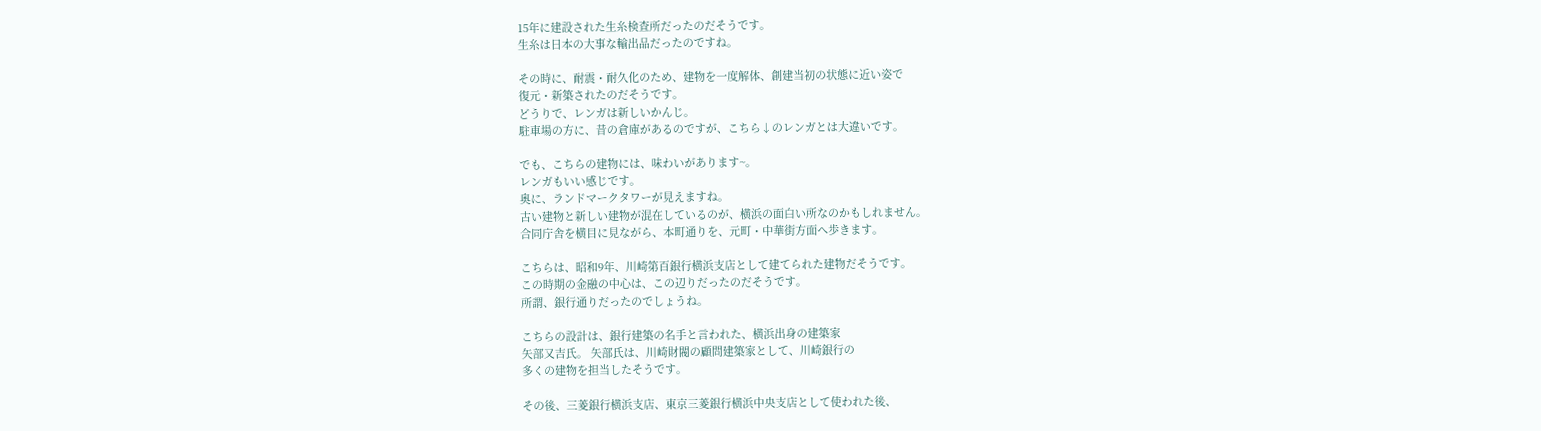15年に建設された生糸検査所だったのだそうです。
生糸は日本の大事な輸出品だったのですね。

その時に、耐震・耐久化のため、建物を一度解体、創建当初の状態に近い姿で
復元・新築されたのだそうです。
どうりで、レンガは新しいかんじ。
駐車場の方に、昔の倉庫があるのですが、こちら↓のレンガとは大違いです。

でも、こちらの建物には、味わいがあります~。
レンガもいい感じです。
奥に、ランドマークタワーが見えますね。
古い建物と新しい建物が混在しているのが、横浜の面白い所なのかもしれません。
合同庁舎を横目に見ながら、本町通りを、元町・中華街方面へ歩きます。

こちらは、昭和9年、川崎第百銀行横浜支店として建てられた建物だそうです。
この時期の金融の中心は、この辺りだったのだそうです。
所謂、銀行通りだったのでしょうね。

こちらの設計は、銀行建築の名手と言われた、横浜出身の建築家
矢部又吉氏。 矢部氏は、川崎財閥の顧問建築家として、川崎銀行の
多くの建物を担当したそうです。

その後、三菱銀行横浜支店、東京三菱銀行横浜中央支店として使われた後、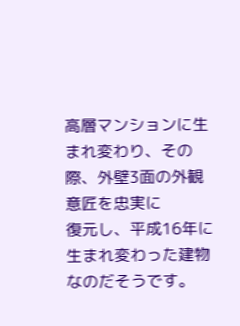高層マンションに生まれ変わり、その際、外壁3面の外観意匠を忠実に
復元し、平成16年に生まれ変わった建物なのだそうです。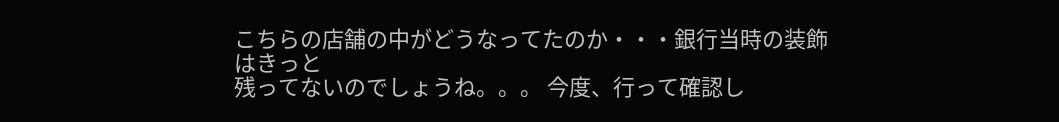こちらの店舗の中がどうなってたのか・・・銀行当時の装飾はきっと
残ってないのでしょうね。。。 今度、行って確認し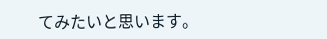てみたいと思います。